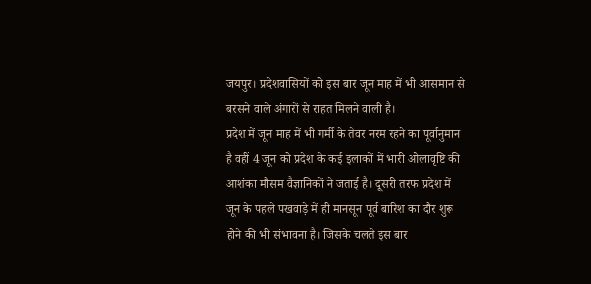जयपुर। प्रदेशवासियों को इस बार जून माह में भी आसमान से बरसने वाले अंगारों से राहत मिलने वाली है।
प्रदेश में जून माह में भी गर्मी के तेवर नरम रहने का पूर्वानुमान है वहीं 4 जून को प्रदेश के कई इलाकों में भारी ओलावृष्टि की आशंका मौसम वैज्ञानिकों ने जताई है। दूसरी तरफ प्रदेश में जून के पहले पखवाड़े में ही मानसून पूर्व बारिश का दौर शुरू होने की भी संभावना है। जिसके चलते इस बार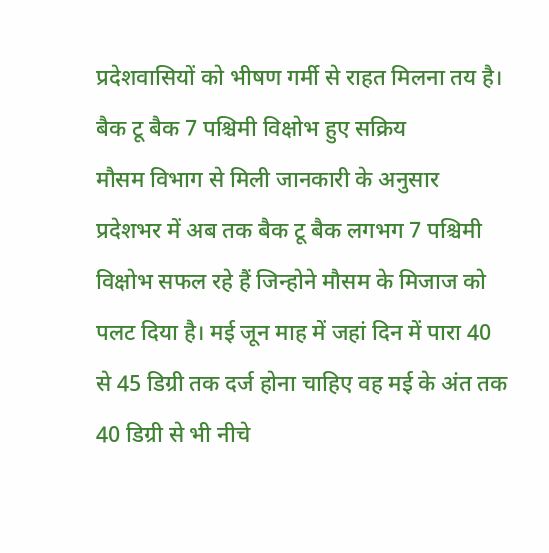प्रदेशवासियों को भीषण गर्मी से राहत मिलना तय है।
बैक टू बैक 7 पश्चिमी विक्षोभ हुए सक्रिय
मौसम विभाग से मिली जानकारी के अनुसार प्रदेशभर में अब तक बैक टू बैक लगभग 7 पश्चिमी विक्षोभ सफल रहे हैं जिन्होने मौसम के मिजाज को पलट दिया है। मई जून माह में जहां दिन में पारा 40 से 45 डिग्री तक दर्ज होना चाहिए वह मई के अंत तक 40 डिग्री से भी नीचे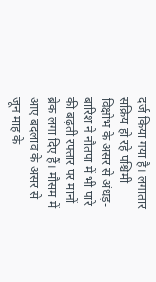दर्ज किया गया है। लगातार सक्रिय हो रहे पश्चिमी विक्षोभ के असर से अंधड़- बारिश ने नौतपा में भी पारे की बढ़ती रफ्तार पर मानों ब्रेक लगा दिए हैं। मौसम में आए बदलाव के असर से जून माह के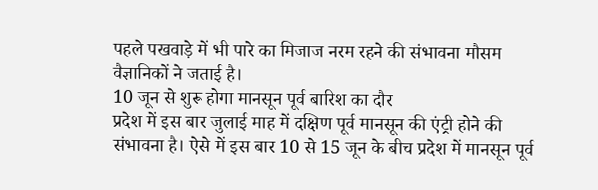पहले पखवाड़े में भी पारे का मिजाज नरम रहने की संभावना मौसम वैज्ञानिकों ने जताई है।
10 जून से शुरू होगा मानसून पूर्व बारिश का दौर
प्रदेश में इस बार जुलाई माह में दक्षिण पूर्व मानसून की एंट्री होने की संभावना है। ऐसे में इस बार 10 से 15 जून के बीच प्रदेश में मानसून पूर्व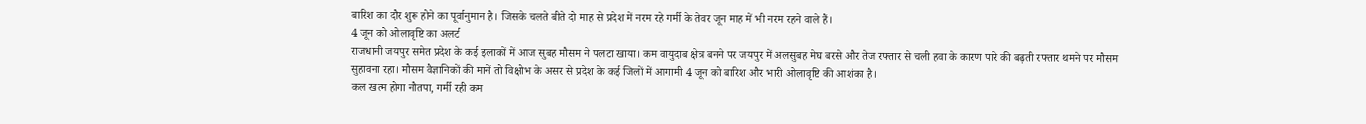बारिश का दौर शुरू होने का पूर्वानुमान है। जिसके चलते बीते दो माह से प्रदेश में नरम रहे गर्मी के तेवर जून माह में भी नरम रहने वाले हैं।
4 जून को ओलावृष्टि का अलर्ट
राजधानी जयपुर समेत प्रदेश के कई इलाकों में आज सुबह मौसम ने पलटा खाया। कम वायुदाब क्षेत्र बनने पर जयपुर में अलसुबह मेघ बरसे और तेज रफ्तार से चली हवा के कारण पारे की बढ़ती रफ्तार थमने पर मौसम सुहावना रहा। मौसम वैज्ञानिकों की मानें तो विक्षोभ के असर से प्रदेश के कई जिलों में आगामी 4 जून को बारिश और भारी ओलावृष्टि की आशंका है।
कल खत्म होगा नौतपा, गर्मी रही कम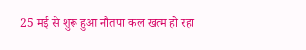25 मई से शुरू हुआ नौतपा कल खत्म हो रहा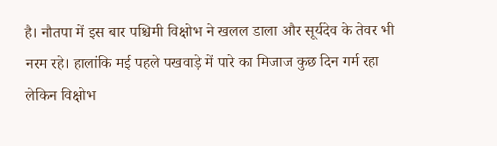है। नौतपा में इस बार पश्चिमी विक्षोभ ने खलल डाला और सूर्यदेव के तेवर भी नरम रहे। हालांकि मई पहले पखवाड़े में पारे का मिजाज कुछ दिन गर्म रहा लेकिन विक्षोभ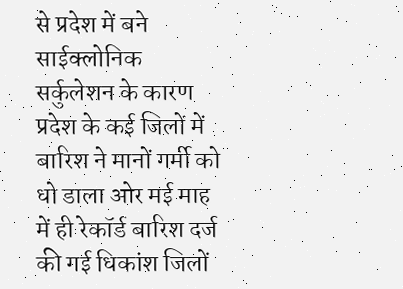से प्रदेश में बने साईक्लोनिक सर्कुलेशन के कारण प्रदेश के कई जिलों में बारिश ने मानों गर्मी को धो डाला ओर मई माह में ही रेकॉर्ड बारिश दर्ज की गई धिकांश जिलों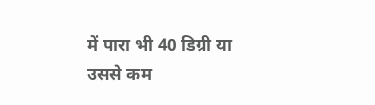में पारा भी 40 डिग्री या उससे कम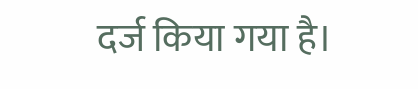दर्ज किया गया है।